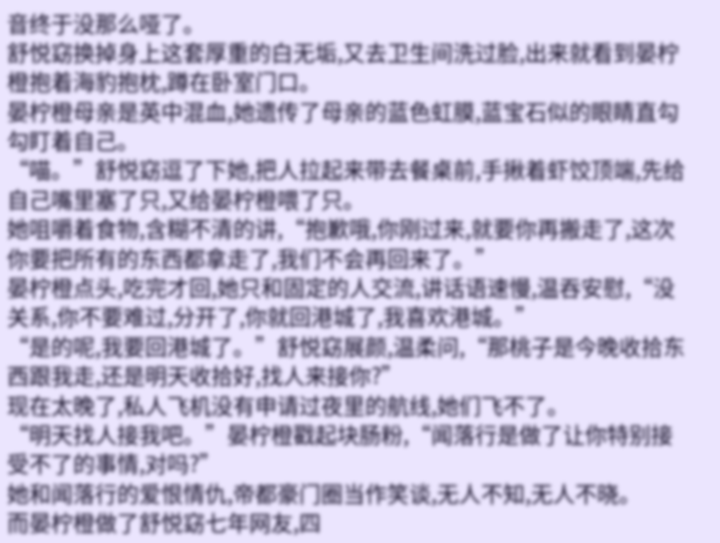音终于没那么哑了。
舒悦窈换掉身上这套厚重的白无垢,又去卫生间洗过脸,出来就看到晏柠橙抱着海豹抱枕,蹲在卧室门口。
晏柠橙母亲是英中混血,她遗传了母亲的蓝色虹膜,蓝宝石似的眼睛直勾勾盯着自己。
“喵。”舒悦窈逗了下她,把人拉起来带去餐桌前,手揪着虾饺顶端,先给自己嘴里塞了只,又给晏柠橙喂了只。
她咀嚼着食物,含糊不清的讲,“抱歉哦,你刚过来,就要你再搬走了,这次你要把所有的东西都拿走了,我们不会再回来了。”
晏柠橙点头,吃完才回,她只和固定的人交流,讲话语速慢,温吞安慰,“没关系,你不要难过,分开了,你就回港城了,我喜欢港城。”
“是的呢,我要回港城了。”舒悦窈展颜,温柔问,“那桃子是今晚收拾东西跟我走,还是明天收拾好,找人来接你?”
现在太晚了,私人飞机没有申请过夜里的航线,她们飞不了。
“明天找人接我吧。”晏柠橙戳起块肠粉,“闻落行是做了让你特别接受不了的事情,对吗?”
她和闻落行的爱恨情仇,帝都豪门圈当作笑谈,无人不知,无人不晓。
而晏柠橙做了舒悦窈七年网友,四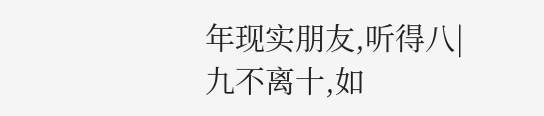年现实朋友,听得八|九不离十,如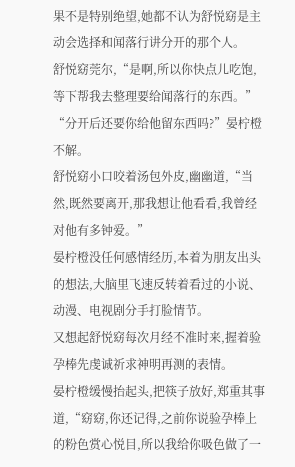果不是特别绝望,她都不认为舒悦窈是主动会选择和闻落行讲分开的那个人。
舒悦窈莞尔,“是啊,所以你快点儿吃饱,等下帮我去整理要给闻落行的东西。”
“分开后还要你给他留东西吗?”晏柠橙不解。
舒悦窈小口咬着汤包外皮,幽幽道,“当然,既然要离开,那我想让他看看,我曾经对他有多钟爱。”
晏柠橙没任何感情经历,本着为朋友出头的想法,大脑里飞速反转着看过的小说、动漫、电视剧分手打脸情节。
又想起舒悦窈每次月经不准时来,握着验孕棒先虔诚祈求神明再测的表情。
晏柠橙缓慢抬起头,把筷子放好,郑重其事道,“窈窈,你还记得,之前你说验孕棒上的粉色赏心悦目,所以我给你吸色做了一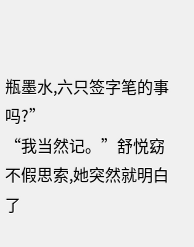瓶墨水,六只签字笔的事吗?”
“我当然记。”舒悦窈不假思索,她突然就明白了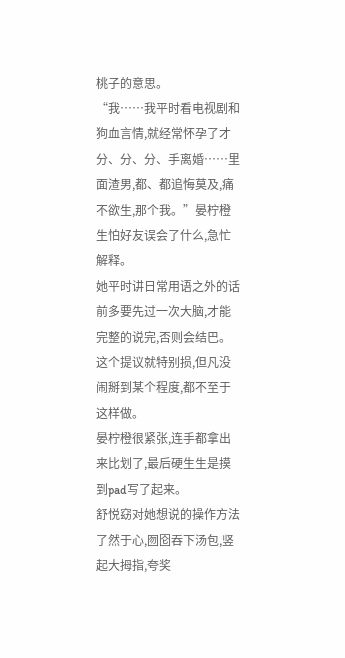桃子的意思。
“我……我平时看电视剧和狗血言情,就经常怀孕了才分、分、分、手离婚……里面渣男,都、都追悔莫及,痛不欲生,那个我。”晏柠橙生怕好友误会了什么,急忙解释。
她平时讲日常用语之外的话前多要先过一次大脑,才能完整的说完,否则会结巴。
这个提议就特别损,但凡没闹掰到某个程度,都不至于这样做。
晏柠橙很紧张,连手都拿出来比划了,最后硬生生是摸到pad写了起来。
舒悦窈对她想说的操作方法了然于心,囫囵吞下汤包,竖起大拇指,夸奖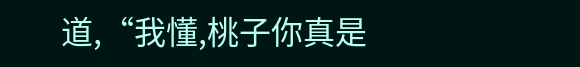道,“我懂,桃子你真是